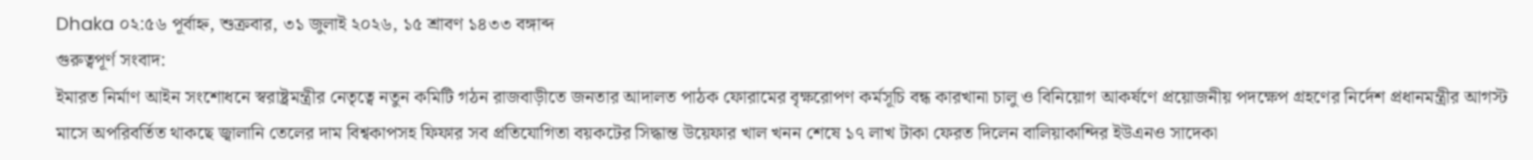Dhaka ০২:৫৬ পূর্বাহ্ন, শুক্রবার, ৩১ জুলাই ২০২৬, ১৫ শ্রাবণ ১৪৩৩ বঙ্গাব্দ
গুরুত্বপূর্ণ সংবাদ:
ইমারত নির্মাণ আইন সংশোধনে স্বরাষ্ট্রমন্ত্রীর নেতৃত্বে নতুন কমিটি গঠন রাজবাড়ীতে জনতার আদালত পাঠক ফোরামের বৃক্ষরোপণ কর্মসূচি বন্ধ কারখানা চালু ও বিনিয়োগ আকর্ষণে প্রয়োজনীয় পদক্ষেপ গ্রহণের নির্দেশ প্রধানমন্ত্রীর আগস্ট মাসে অপরিবর্তিত থাকছে জ্বালানি তেলের দাম বিশ্বকাপসহ ফিফার সব প্রতিযোগিতা বয়কটের সিদ্ধান্ত উয়েফার খাল খনন শেষে ১৭ লাখ টাকা ফেরত দিলেন বালিয়াকান্দির ইউএনও সাদেকা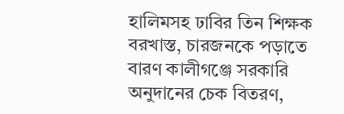হালিমসহ ঢাবির তিন শিক্ষক বরখাস্ত, চারজনকে পড়াতে বারণ কালীগঞ্জে সরকারি অনুদানের চেক বিতরণ,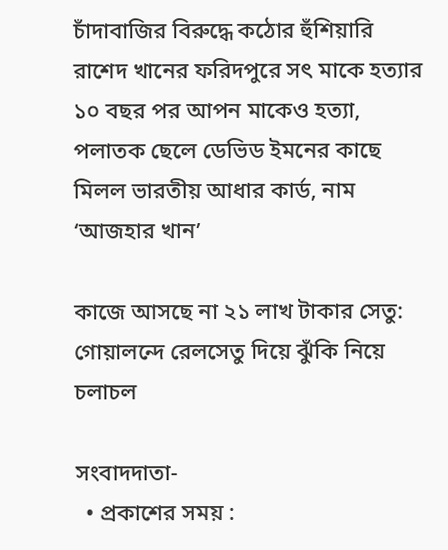চাঁদাবাজির বিরুদ্ধে কঠোর হুঁশিয়ারি রাশেদ খানের ফরিদপুরে সৎ মাকে হত্যার ১০ বছর পর আপন মাকেও হত্যা, পলাতক ছেলে ডেভিড ইমনের কাছে মিলল ভারতীয় আধার কার্ড, নাম ‘আজহার খান’

কাজে আসছে না ২১ লাখ টাকার সেতু: গোয়ালন্দে রেলসেতু দিয়ে ঝুঁকি নিয়ে চলাচল

সংবাদদাতা-
  • প্রকাশের সময় :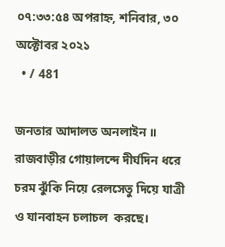০৭:৩৩:৫৪ অপরাহ্ন, শনিবার, ৩০ অক্টোবর ২০২১
  • / 481

জনতার আদালত অনলাইন ॥ রাজবাড়ীর গোয়ালন্দে দীর্ঘদিন ধরে চরম ঝুঁকি নিয়ে রেলসেতু দিয়ে যাত্রী ও যানবাহন চলাচল  করছে।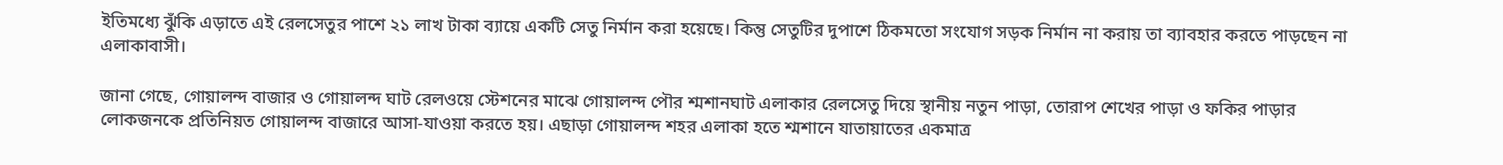ইতিমধ্যে ঝুঁকি এড়াতে এই রেলসেতুর পাশে ২১ লাখ টাকা ব্যায়ে একটি সেতু নির্মান করা হয়েছে। কিন্তু সেতুটির দুপাশে ঠিকমতো সংযোগ সড়ক নির্মান না করায় তা ব্যাবহার করতে পাড়ছেন না এলাকাবাসী।

জানা গেছে, গোয়ালন্দ বাজার ও গোয়ালন্দ ঘাট রেলওয়ে স্টেশনের মাঝে গোয়ালন্দ পৌর শ্মশানঘাট এলাকার রেলসেতু দিয়ে স্থানীয় নতুন পাড়া, তোরাপ শেখের পাড়া ও ফকির পাড়ার লোকজনকে প্রতিনিয়ত গোয়ালন্দ বাজারে আসা-যাওয়া করতে হয়। এছাড়া গোয়ালন্দ শহর এলাকা হতে শ্মশানে যাতায়াতের একমাত্র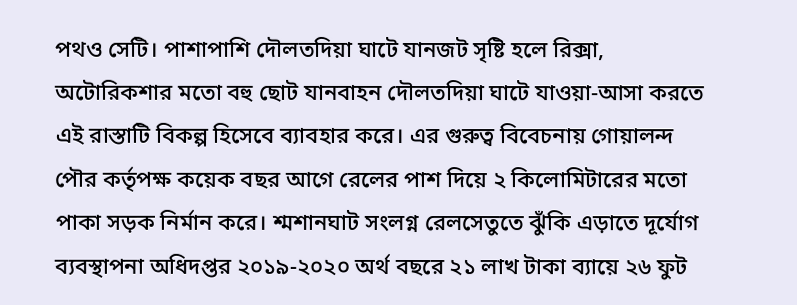পথও সেটি। পাশাপাশি দৌলতদিয়া ঘাটে যানজট সৃষ্টি হলে রিক্সা, অটোরিকশার মতো বহু ছোট যানবাহন দৌলতদিয়া ঘাটে যাওয়া-আসা করতে এই রাস্তাটি বিকল্প হিসেবে ব্যাবহার করে। এর গুরুত্ব বিবেচনায় গোয়ালন্দ পৌর কর্তৃপক্ষ কয়েক বছর আগে রেলের পাশ দিয়ে ২ কিলোমিটারের মতো পাকা সড়ক নির্মান করে। শ্মশানঘাট সংলগ্ন রেলসেতুতে ঝুঁকি এড়াতে দূর্যোগ ব্যবস্থাপনা অধিদপ্তর ২০১৯-২০২০ অর্থ বছরে ২১ লাখ টাকা ব্যায়ে ২৬ ফুট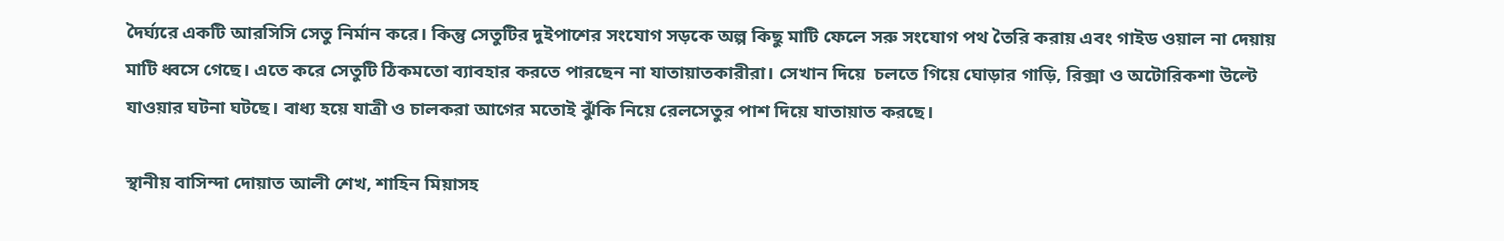দৈর্ঘ্যরে একটি আরসিসি সেতু নির্মান করে। কিন্তু সেতুটির দুইপাশের সংযোগ সড়কে অল্প কিছু মাটি ফেলে সরু সংযোগ পথ তৈরি করায় এবং গাইড ওয়াল না দেয়ায় মাটি ধ্বসে গেছে। এতে করে সেতুটি ঠিকমতো ব্যাবহার করতে পারছেন না যাতায়াতকারীরা। সেখান দিয়ে  চলতে গিয়ে ঘোড়ার গাড়ি, রিক্সা ও অটোরিকশা উল্টে যাওয়ার ঘটনা ঘটছে। বাধ্য হয়ে যাত্রী ও চালকরা আগের মতোই ঝুঁকি নিয়ে রেলসেতুর পাশ দিয়ে যাতায়াত করছে।

স্থানীয় বাসিন্দা দোয়াত আলী শেখ, শাহিন মিয়াসহ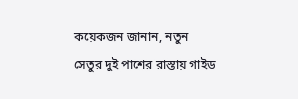কয়েকজন জানান, নতুন সেতুর দুই পাশের রাস্তায় গাইড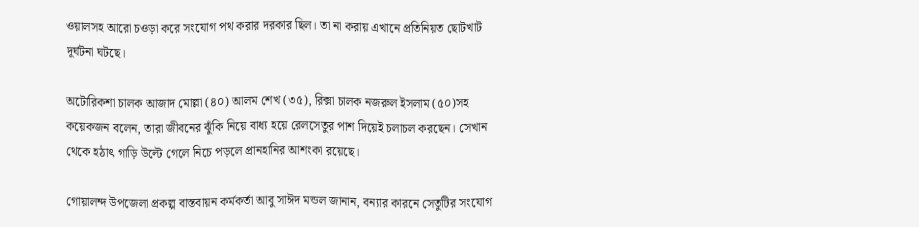ওয়ালসহ আরো চওড়া করে সংযোগ পথ করার দরকার ছিল। তা না করায় এখানে প্রতিনিয়ত ছোটখাট দূর্ঘটনা ঘটছে।

অটোরিকশা চালক আজাদ মোল্লা (৪০) আলম শেখ (৩৫), রিক্সা চালক নজরুল ইসলাম (৫০)সহ কয়েকজন বলেন, তারা জীবনের ঝুঁকি নিয়ে বাধ্য হয়ে রেলসেতুর পাশ দিয়েই চলাচল করছেন। সেখান থেকে হঠাৎ গাড়ি উল্টে গেলে নিচে পড়লে প্রানহানির আশংকা রয়েছে।

গোয়ালন্দ উপজেলা প্রকল্প বাস্তবায়ন কর্মকর্তা আবু সাঈদ মন্ডল জানান, বন্যার কারনে সেতুটির সংযোগ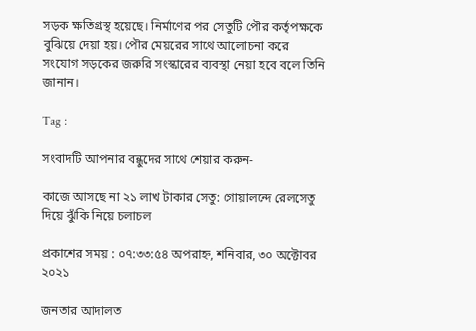সড়ক ক্ষতিগ্রস্থ হয়েছে। নির্মাণের পর সেতুটি পৌর কর্তৃপক্ষকে বুঝিয়ে দেয়া হয়। পৌর মেয়রের সাথে আলোচনা করে সংযোগ সড়কের জরুরি সংস্কারের ব্যবস্থা নেয়া হবে বলে তিনি জানান।

Tag :

সংবাদটি আপনার বন্ধুদের সাথে শেয়ার করুন-

কাজে আসছে না ২১ লাখ টাকার সেতু: গোয়ালন্দে রেলসেতু দিয়ে ঝুঁকি নিয়ে চলাচল

প্রকাশের সময় : ০৭:৩৩:৫৪ অপরাহ্ন, শনিবার, ৩০ অক্টোবর ২০২১

জনতার আদালত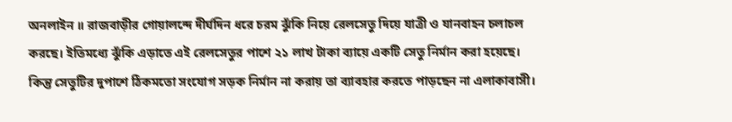অনলাইন ॥ রাজবাড়ীর গোয়ালন্দে দীর্ঘদিন ধরে চরম ঝুঁকি নিয়ে রেলসেতু দিয়ে যাত্রী ও যানবাহন চলাচল  করছে। ইতিমধ্যে ঝুঁকি এড়াতে এই রেলসেতুর পাশে ২১ লাখ টাকা ব্যায়ে একটি সেতু নির্মান করা হয়েছে। কিন্তু সেতুটির দুপাশে ঠিকমতো সংযোগ সড়ক নির্মান না করায় তা ব্যাবহার করতে পাড়ছেন না এলাকাবাসী।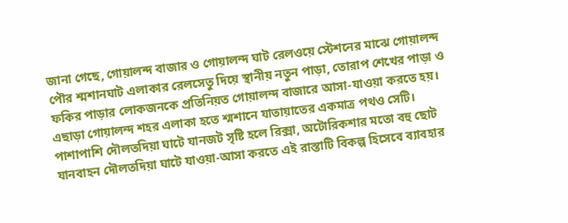জানা গেছে, গোয়ালন্দ বাজার ও গোয়ালন্দ ঘাট রেলওয়ে স্টেশনের মাঝে গোয়ালন্দ পৌর শ্মশানঘাট এলাকার রেলসেতু দিয়ে স্থানীয় নতুন পাড়া, তোরাপ শেখের পাড়া ও ফকির পাড়ার লোকজনকে প্রতিনিয়ত গোয়ালন্দ বাজারে আসা-যাওয়া করতে হয়। এছাড়া গোয়ালন্দ শহর এলাকা হতে শ্মশানে যাতায়াতের একমাত্র পথও সেটি। পাশাপাশি দৌলতদিয়া ঘাটে যানজট সৃষ্টি হলে রিক্সা, অটোরিকশার মতো বহু ছোট যানবাহন দৌলতদিয়া ঘাটে যাওয়া-আসা করতে এই রাস্তাটি বিকল্প হিসেবে ব্যাবহার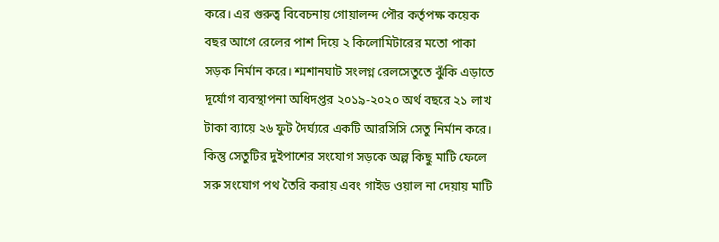করে। এর গুরুত্ব বিবেচনায় গোয়ালন্দ পৌর কর্তৃপক্ষ কয়েক বছর আগে রেলের পাশ দিয়ে ২ কিলোমিটারের মতো পাকা সড়ক নির্মান করে। শ্মশানঘাট সংলগ্ন রেলসেতুতে ঝুঁকি এড়াতে দূর্যোগ ব্যবস্থাপনা অধিদপ্তর ২০১৯-২০২০ অর্থ বছরে ২১ লাখ টাকা ব্যায়ে ২৬ ফুট দৈর্ঘ্যরে একটি আরসিসি সেতু নির্মান করে। কিন্তু সেতুটির দুইপাশের সংযোগ সড়কে অল্প কিছু মাটি ফেলে সরু সংযোগ পথ তৈরি করায় এবং গাইড ওয়াল না দেয়ায় মাটি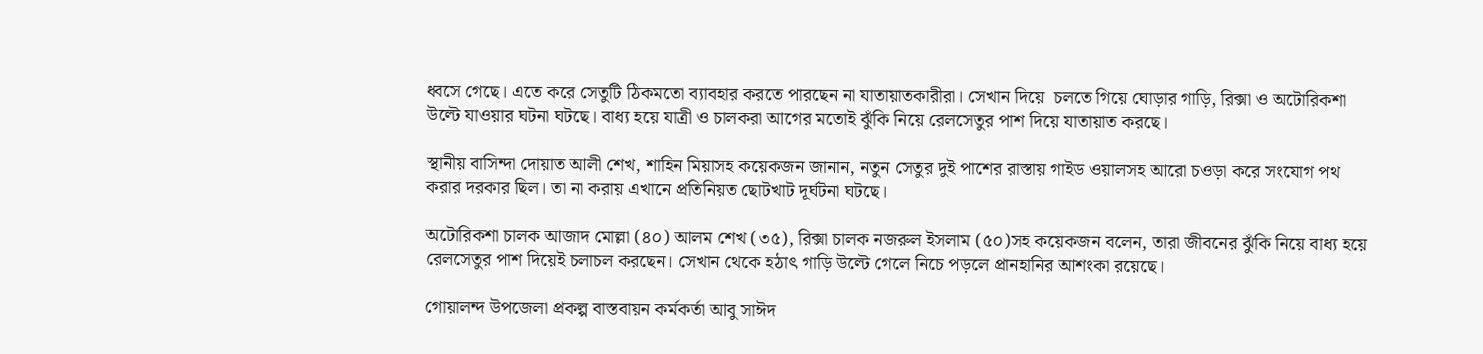ধ্বসে গেছে। এতে করে সেতুটি ঠিকমতো ব্যাবহার করতে পারছেন না যাতায়াতকারীরা। সেখান দিয়ে  চলতে গিয়ে ঘোড়ার গাড়ি, রিক্সা ও অটোরিকশা উল্টে যাওয়ার ঘটনা ঘটছে। বাধ্য হয়ে যাত্রী ও চালকরা আগের মতোই ঝুঁকি নিয়ে রেলসেতুর পাশ দিয়ে যাতায়াত করছে।

স্থানীয় বাসিন্দা দোয়াত আলী শেখ, শাহিন মিয়াসহ কয়েকজন জানান, নতুন সেতুর দুই পাশের রাস্তায় গাইড ওয়ালসহ আরো চওড়া করে সংযোগ পথ করার দরকার ছিল। তা না করায় এখানে প্রতিনিয়ত ছোটখাট দূর্ঘটনা ঘটছে।

অটোরিকশা চালক আজাদ মোল্লা (৪০) আলম শেখ (৩৫), রিক্সা চালক নজরুল ইসলাম (৫০)সহ কয়েকজন বলেন, তারা জীবনের ঝুঁকি নিয়ে বাধ্য হয়ে রেলসেতুর পাশ দিয়েই চলাচল করছেন। সেখান থেকে হঠাৎ গাড়ি উল্টে গেলে নিচে পড়লে প্রানহানির আশংকা রয়েছে।

গোয়ালন্দ উপজেলা প্রকল্প বাস্তবায়ন কর্মকর্তা আবু সাঈদ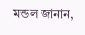মন্ডল জানান,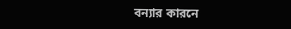বন্যার কারনে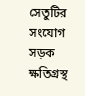সেতুটির সংযোগ সড়ক ক্ষতিগ্রস্থ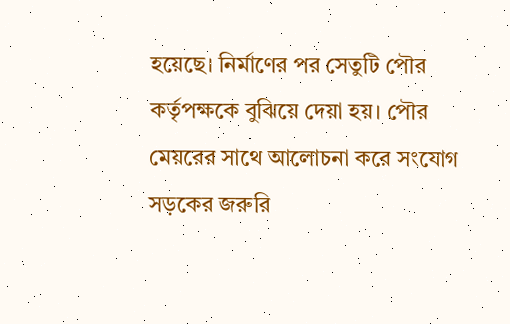হয়েছে। নির্মাণের পর সেতুটি পৌর কর্তৃপক্ষকে বুঝিয়ে দেয়া হয়। পৌর মেয়রের সাথে আলোচনা করে সংযোগ সড়কের জরুরি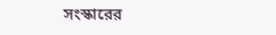সংস্কারের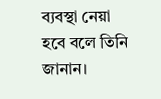ব্যবস্থা নেয়া হবে বলে তিনি জানান।